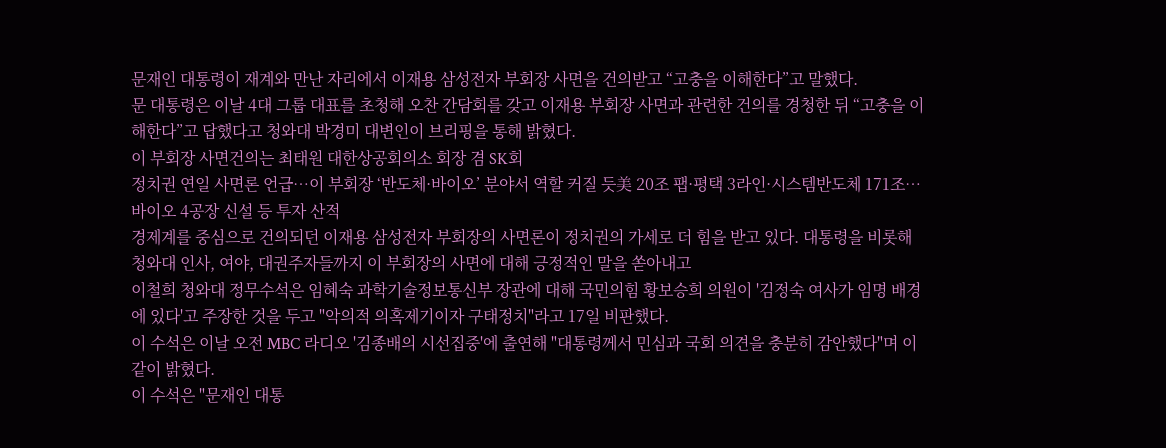문재인 대통령이 재계와 만난 자리에서 이재용 삼성전자 부회장 사면을 건의받고 “고충을 이해한다”고 말했다.
문 대통령은 이날 4대 그룹 대표를 초청해 오찬 간담회를 갖고 이재용 부회장 사면과 관련한 건의를 경청한 뒤 “고충을 이해한다”고 답했다고 청와대 박경미 대변인이 브리핑을 통해 밝혔다.
이 부회장 사면건의는 최태원 대한상공회의소 회장 겸 SK회
정치권 연일 사면론 언급…이 부회장 ‘반도체·바이오’ 분야서 역할 커질 듯美 20조 팹·평택 3라인·시스템반도체 171조…바이오 4공장 신설 등 투자 산적
경제계를 중심으로 건의되던 이재용 삼성전자 부회장의 사면론이 정치권의 가세로 더 힘을 받고 있다. 대통령을 비롯해 청와대 인사, 여야, 대권주자들까지 이 부회장의 사면에 대해 긍정적인 말을 쏟아내고
이철희 청와대 정무수석은 임혜숙 과학기술정보통신부 장관에 대해 국민의힘 황보승희 의원이 '김정숙 여사가 임명 배경에 있다'고 주장한 것을 두고 "악의적 의혹제기이자 구태정치"라고 17일 비판했다.
이 수석은 이날 오전 MBC 라디오 '김종배의 시선집중'에 출연해 "대통령께서 민심과 국회 의견을 충분히 감안했다"며 이 같이 밝혔다.
이 수석은 "문재인 대통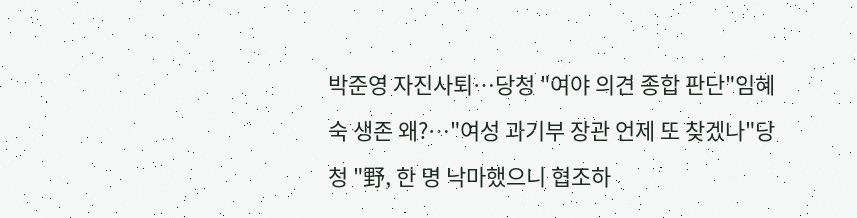박준영 자진사퇴…당청 "여야 의견 종합 판단"임혜숙 생존 왜?…"여성 과기부 장관 언제 또 찾겠나"당청 "野, 한 명 낙마했으니 협조하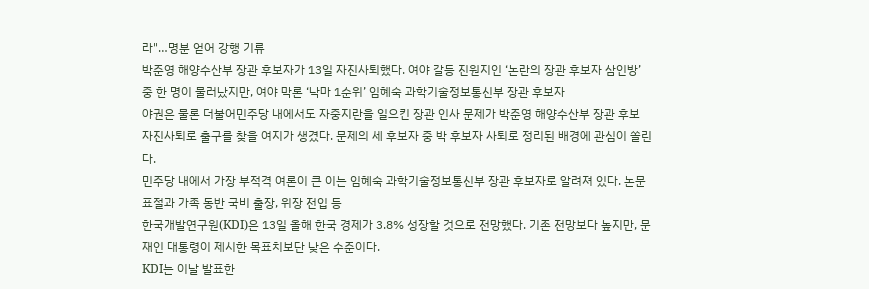라"…명분 얻어 강행 기류
박준영 해양수산부 장관 후보자가 13일 자진사퇴했다. 여야 갈등 진원지인 ‘논란의 장관 후보자 삼인방’ 중 한 명이 물러났지만, 여야 막론 ‘낙마 1순위’ 임혜숙 과학기술정보통신부 장관 후보자
야권은 물론 더불어민주당 내에서도 자중지란을 일으킨 장관 인사 문제가 박준영 해양수산부 장관 후보 자진사퇴로 출구를 찾을 여지가 생겼다. 문제의 세 후보자 중 박 후보자 사퇴로 정리된 배경에 관심이 쏠린다.
민주당 내에서 가장 부적격 여론이 큰 이는 임혜숙 과학기술정보통신부 장관 후보자로 알려져 있다. 논문 표절과 가족 동반 국비 출장, 위장 전입 등
한국개발연구원(KDI)은 13일 올해 한국 경제가 3.8% 성장할 것으로 전망했다. 기존 전망보다 높지만, 문재인 대통령이 제시한 목표치보단 낮은 수준이다.
KDI는 이날 발표한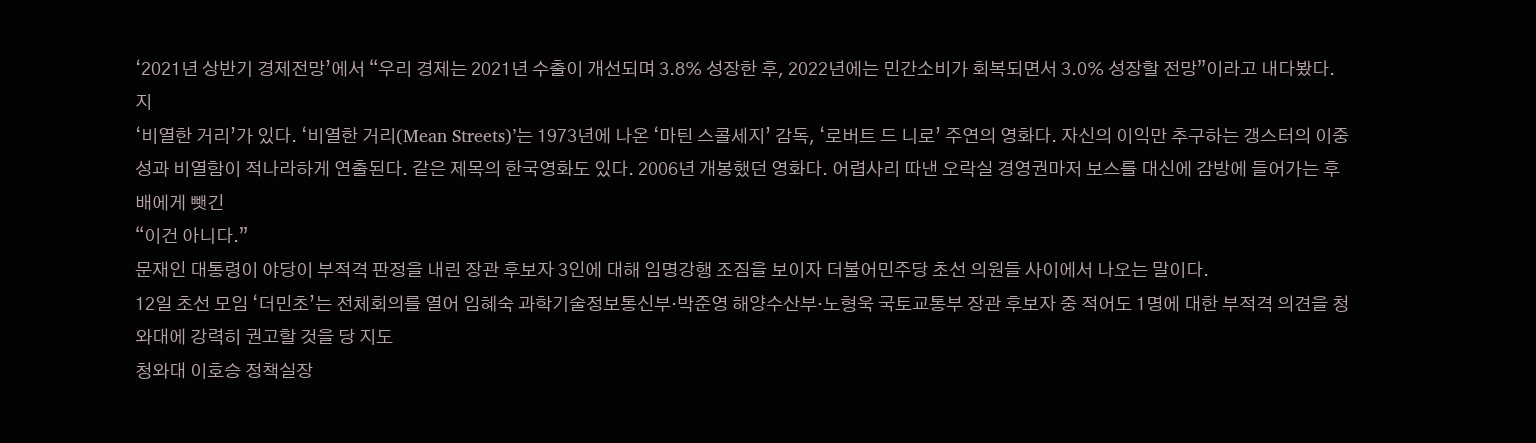‘2021년 상반기 경제전망’에서 “우리 경제는 2021년 수출이 개선되며 3.8% 성장한 후, 2022년에는 민간소비가 회복되면서 3.0% 성장할 전망”이라고 내다봤다. 지
‘비열한 거리’가 있다. ‘비열한 거리(Mean Streets)’는 1973년에 나온 ‘마틴 스콜세지’ 감독, ‘로버트 드 니로’ 주연의 영화다. 자신의 이익만 추구하는 갱스터의 이중성과 비열함이 적나라하게 연출된다. 같은 제목의 한국영화도 있다. 2006년 개봉했던 영화다. 어렵사리 따낸 오락실 경영권마저 보스를 대신에 감방에 들어가는 후배에게 뺏긴
“이건 아니다.”
문재인 대통령이 야당이 부적격 판정을 내린 장관 후보자 3인에 대해 임명강행 조짐을 보이자 더불어민주당 초선 의원들 사이에서 나오는 말이다.
12일 초선 모임 ‘더민초’는 전체회의를 열어 임혜숙 과학기술정보통신부·박준영 해양수산부·노형욱 국토교통부 장관 후보자 중 적어도 1명에 대한 부적격 의견을 청와대에 강력히 권고할 것을 당 지도
청와대 이호승 정책실장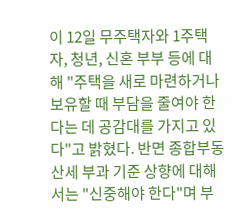이 12일 무주택자와 1주택자, 청년, 신혼 부부 등에 대해 "주택을 새로 마련하거나 보유할 때 부담을 줄여야 한다는 데 공감대를 가지고 있다"고 밝혔다. 반면 종합부동산세 부과 기준 상향에 대해서는 "신중해야 한다"며 부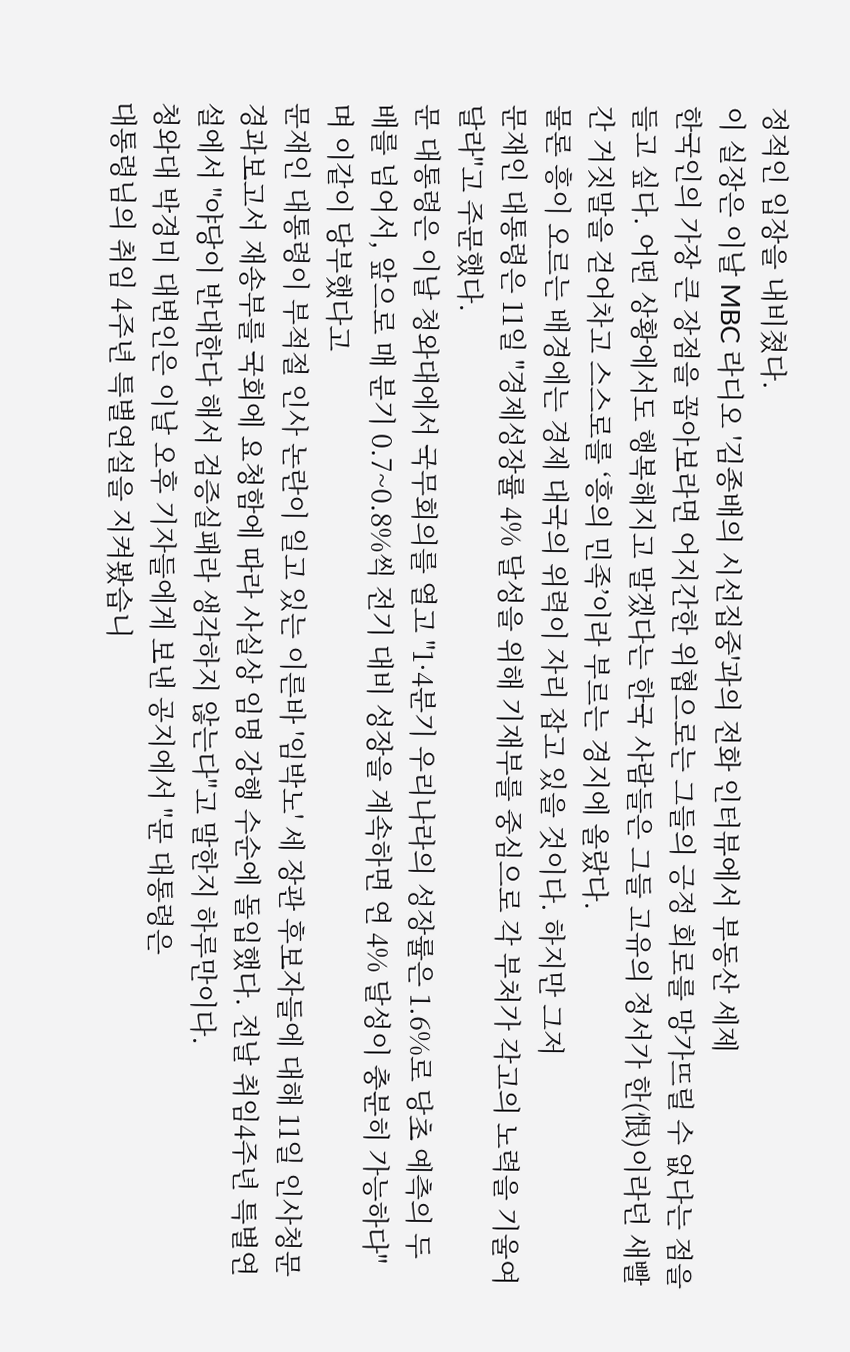정적인 입장을 내비쳤다.
이 실장은 이날 MBC 라디오 '김종배의 시선집중'과의 전화 인터뷰에서 부동산 세제
한국인의 가장 큰 장점을 꼽아보라면 어지간한 위협으로는 그들의 긍정 회로를 망가뜨릴 수 없다는 점을 들고 싶다. 어떤 상황에서도 행복해지고 말겠다는 한국 사람들은 그들 고유의 정서가 한(恨)이라던 새빨간 거짓말을 걷어차고 스스로를 ‘흥의 민족’이라 부르는 경지에 올랐다.
물론 흥이 오르는 배경에는 경제 대국의 위력이 자리 잡고 있을 것이다. 하지만 그저
문재인 대통령은 11일 "경제성장률 4% 달성을 위해 기재부를 중심으로 각 부처가 각고의 노력을 기울여 달라"고 주문했다.
문 대통령은 이날 청와대에서 국무회의를 열고 "1·4분기 우리나라의 성장률은 1.6%로 당초 예측의 두 배를 넘어서, 앞으로 매 분기 0.7~0.8%씩 전기 대비 성장을 계속하면 연 4% 달성이 충분히 가능하다"며 이같이 당부했다고
문재인 대통령이 부적절 인사 논란이 일고 있는 이른바 '임박노' 세 장관 후보자들에 대해 11일 인사청문경과보고서 재송부를 국회에 요청함에 따라 사실상 임명 강행 수순에 돌입했다. 전날 취임4주년 특별연설에서 "야당이 반대한다 해서 검증실패라 생각하지 않는다"고 말한지 하루만이다.
청와대 박경미 대변인은 이날 오후 기자들에게 보낸 공지에서 "문 대통령은
대통령님의 취임 4주년 특별연설을 지켜봤습니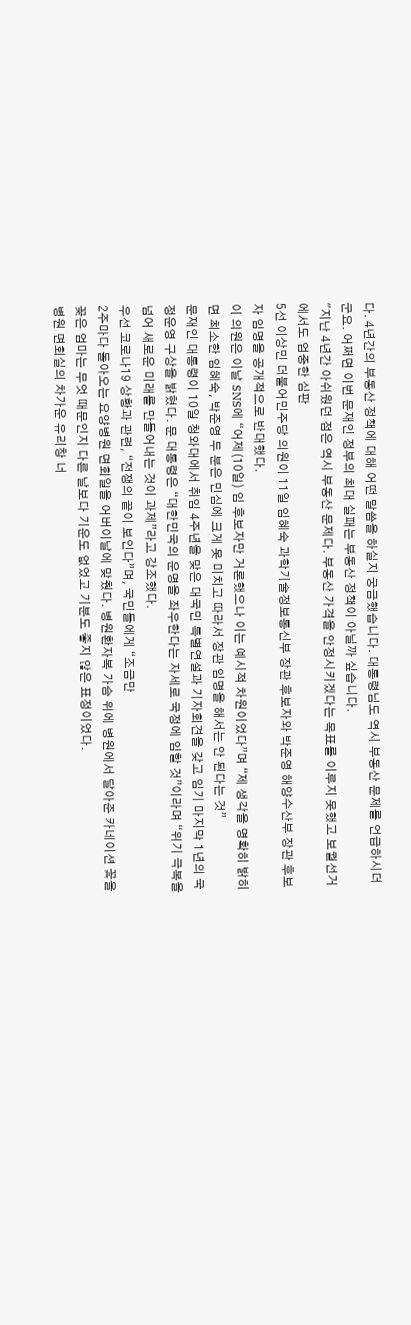다. 4년간의 부동산 정책에 대해 어떤 말씀을 하실지 궁금했습니다. 대통령님도 역시 부동산 문제를 언급하시더군요. 어쩌면 이번 문재인 정부의 최대 실패는 부동산 정책이 아닐까 싶습니다.
"지난 4년간 아쉬웠던 점은 역시 부동산 문제다. 부동산 가격을 안정시키겠다는 목표를 이루지 못했고 보궐선거에서도 엄중한 심판
5선 이상민 더불어민주당 의원이 11일 임혜숙 과학기술정보통신부 장관 후보자와 박준영 해양수산부 장관 후보자 임명을 공개적으로 반대했다.
이 의원은 이날 SNS에 “어제(10일) 임 후보자만 거론했으나 이는 예시적 차원이었다”며 “제 생각을 명확히 밝히면 최소한 임혜숙, 박준영 두 분은 민심에 크게 못 미치고 따라서 장관 임명을 해서는 안 된다는 것”
문재인 대통령이 10일 청와대에서 취임 4주년을 맞은 대국민 특별연설과 기자회견을 갖고 임기 마지막 1년의 국정운영 구상을 밝혔다. 문 대통령은 “대한민국의 운명을 좌우한다는 자세로 국정에 임할 것”이라며 “위기 극복을 넘어 새로운 미래를 만들어내는 것이 과제”라고 강조했다.
우선 코로나19 상황과 관련, “전쟁의 끝이 보인다”며, 국민들에게 “조금만
2주마다 돌아오는 요양병원 면회일을 어버이날에 맞췄다. 병원환자복 가슴 위에 병원에서 달아준 카네이션 꽃을 꽂은 엄마는 무엇 때문인지 다른 날보다 기운도 없었고 기분도 좋지 않은 표정이었다.
병원 면회실의 차가운 유리창 너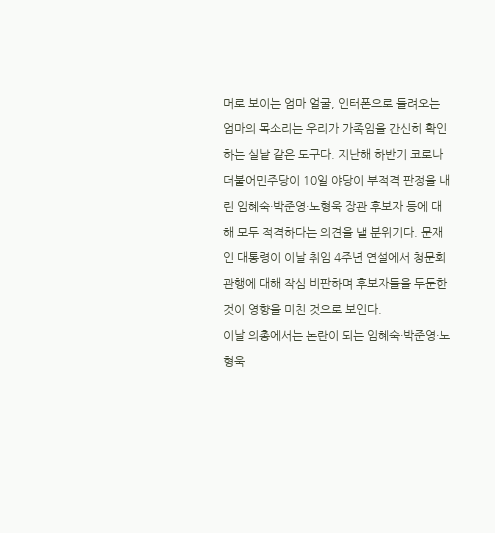머로 보이는 엄마 얼굴, 인터폰으로 들려오는 엄마의 목소리는 우리가 가족임을 간신히 확인하는 실낱 같은 도구다. 지난해 하반기 코로나
더불어민주당이 10일 야당이 부적격 판정을 내린 임혜숙·박준영·노형욱 장관 후보자 등에 대해 모두 적격하다는 의견을 낼 분위기다. 문재인 대통령이 이날 취임 4주년 연설에서 청문회 관행에 대해 작심 비판하며 후보자들을 두둔한 것이 영향을 미친 것으로 보인다.
이날 의총에서는 논란이 되는 임혜숙·박준영·노형욱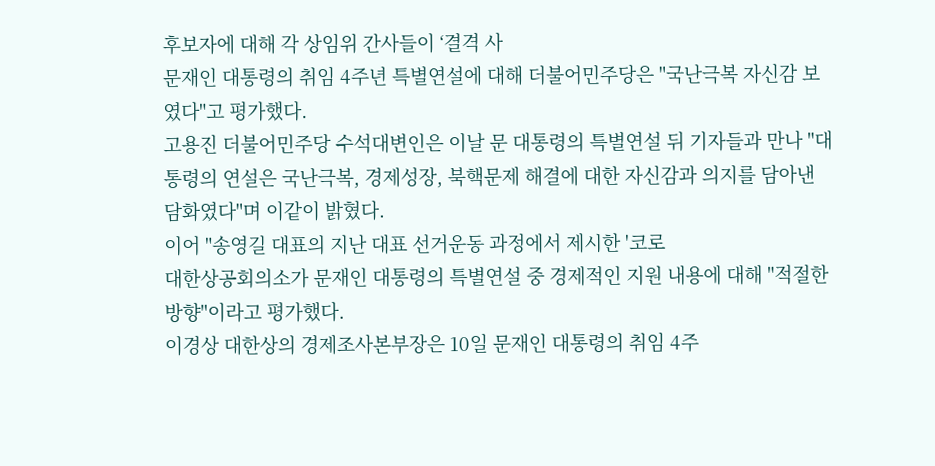후보자에 대해 각 상임위 간사들이 ‘결격 사
문재인 대통령의 취임 4주년 특별연설에 대해 더불어민주당은 "국난극복 자신감 보였다"고 평가했다.
고용진 더불어민주당 수석대변인은 이날 문 대통령의 특별연설 뒤 기자들과 만나 "대통령의 연설은 국난극복, 경제성장, 북핵문제 해결에 대한 자신감과 의지를 담아낸 담화였다"며 이같이 밝혔다.
이어 "송영길 대표의 지난 대표 선거운동 과정에서 제시한 '코로
대한상공회의소가 문재인 대통령의 특별연설 중 경제적인 지원 내용에 대해 "적절한 방향"이라고 평가했다.
이경상 대한상의 경제조사본부장은 10일 문재인 대통령의 취임 4주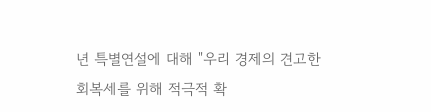년 특별연설에 대해 "우리 경제의 견고한 회복세를 위해 적극적 확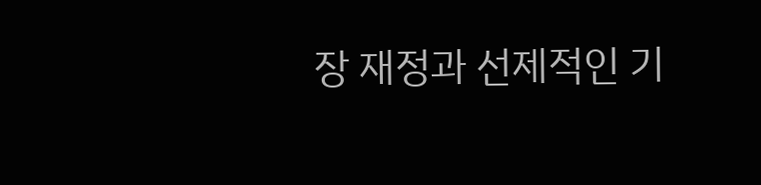장 재정과 선제적인 기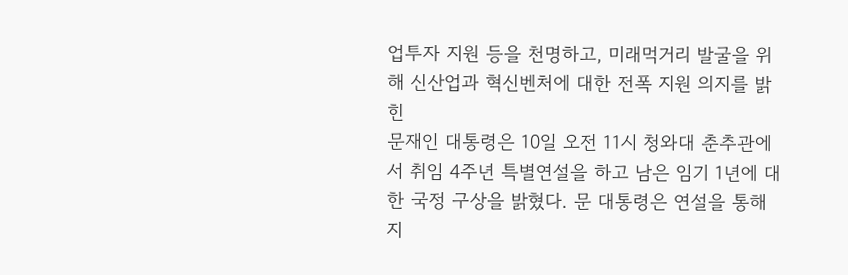업투자 지원 등을 천명하고, 미래먹거리 발굴을 위해 신산업과 혁신벤처에 대한 전폭 지원 의지를 밝힌
문재인 대통령은 10일 오전 11시 청와대 춘추관에서 취임 4주년 특별연설을 하고 남은 임기 1년에 대한 국정 구상을 밝혔다. 문 대통령은 연설을 통해 지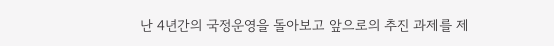난 4년간의 국정운영을 돌아보고 앞으로의 추진 과제를 제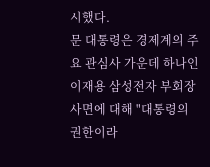시했다.
문 대통령은 경제계의 주요 관심사 가운데 하나인 이재용 삼성전자 부회장 사면에 대해 "대통령의 권한이라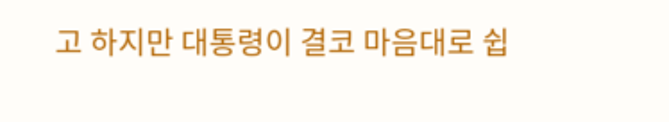고 하지만 대통령이 결코 마음대로 쉽